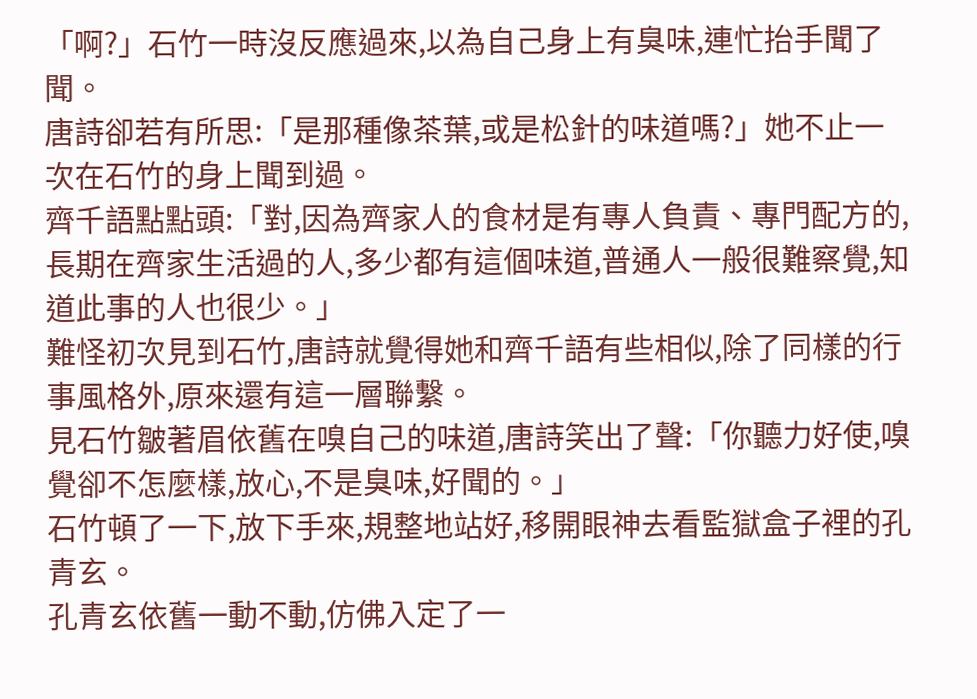「啊?」石竹一時沒反應過來,以為自己身上有臭味,連忙抬手聞了聞。
唐詩卻若有所思:「是那種像茶葉,或是松針的味道嗎?」她不止一次在石竹的身上聞到過。
齊千語點點頭:「對,因為齊家人的食材是有專人負責、專門配方的,長期在齊家生活過的人,多少都有這個味道,普通人一般很難察覺,知道此事的人也很少。」
難怪初次見到石竹,唐詩就覺得她和齊千語有些相似,除了同樣的行事風格外,原來還有這一層聯繫。
見石竹皺著眉依舊在嗅自己的味道,唐詩笑出了聲:「你聽力好使,嗅覺卻不怎麼樣,放心,不是臭味,好聞的。」
石竹頓了一下,放下手來,規整地站好,移開眼神去看監獄盒子裡的孔青玄。
孔青玄依舊一動不動,仿佛入定了一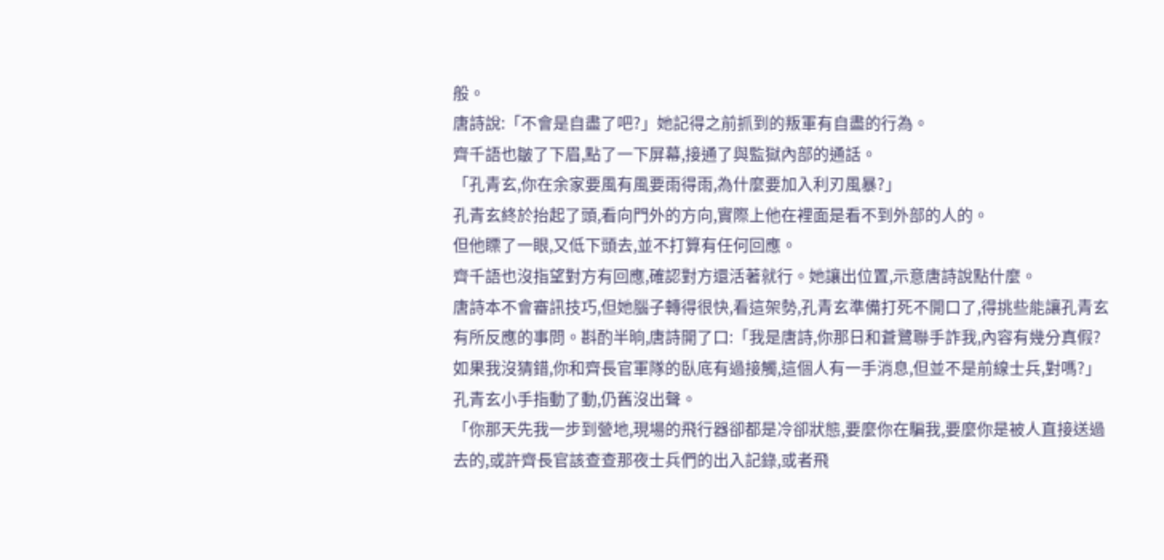般。
唐詩說:「不會是自盡了吧?」她記得之前抓到的叛軍有自盡的行為。
齊千語也皺了下眉,點了一下屏幕,接通了與監獄內部的通話。
「孔青玄,你在余家要風有風要雨得雨,為什麼要加入利刃風暴?」
孔青玄終於抬起了頭,看向門外的方向,實際上他在裡面是看不到外部的人的。
但他瞟了一眼,又低下頭去,並不打算有任何回應。
齊千語也沒指望對方有回應,確認對方還活著就行。她讓出位置,示意唐詩說點什麼。
唐詩本不會審訊技巧,但她腦子轉得很快,看這架勢,孔青玄準備打死不開口了,得挑些能讓孔青玄有所反應的事問。斟酌半晌,唐詩開了口:「我是唐詩,你那日和蒼鷺聯手詐我,內容有幾分真假?如果我沒猜錯,你和齊長官軍隊的臥底有過接觸,這個人有一手消息,但並不是前線士兵,對嗎?」
孔青玄小手指動了動,仍舊沒出聲。
「你那天先我一步到營地,現場的飛行器卻都是冷卻狀態,要麼你在騙我,要麼你是被人直接送過去的,或許齊長官該查查那夜士兵們的出入記錄,或者飛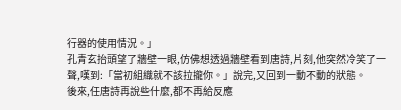行器的使用情況。」
孔青玄抬頭望了牆壁一眼,仿佛想透過牆壁看到唐詩,片刻,他突然冷笑了一聲,嘆到:「當初組織就不該拉攏你。」說完,又回到一動不動的狀態。
後來,任唐詩再說些什麼,都不再給反應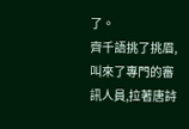了。
齊千語挑了挑眉,叫來了專門的審訊人員,拉著唐詩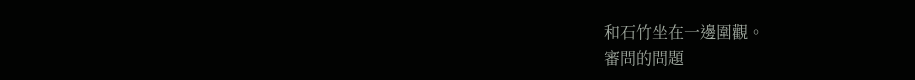和石竹坐在一邊圍觀。
審問的問題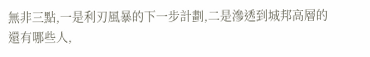無非三點,一是利刃風暴的下一步計劃,二是滲透到城邦高層的還有哪些人,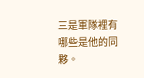三是軍隊裡有哪些是他的同夥。